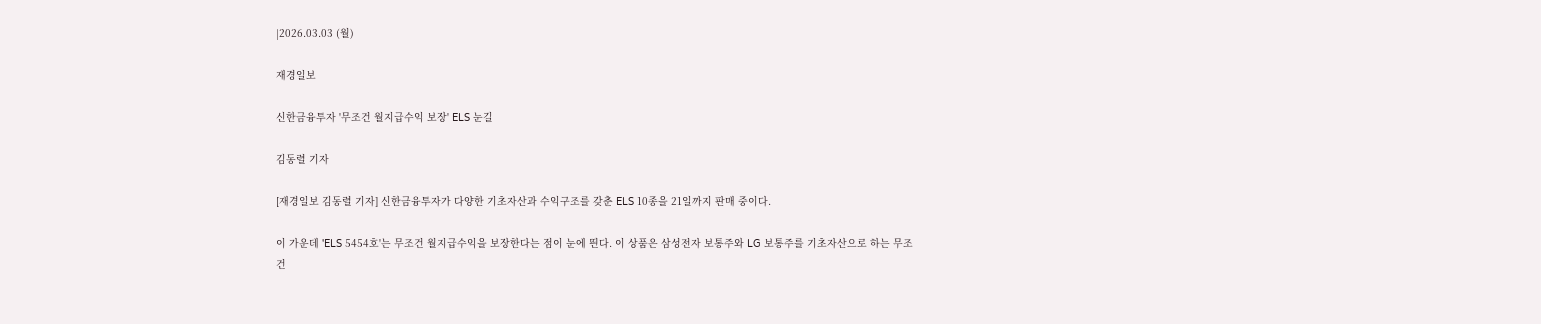|2026.03.03 (월)

재경일보

신한금융투자 '무조건 월지급수익 보장' ELS 눈길

김동렬 기자

[재경일보 김동렬 기자] 신한금융투자가 다양한 기초자산과 수익구조를 갖춘 ELS 10종을 21일까지 판매 중이다.

이 가운데 'ELS 5454호'는 무조건 월지급수익을 보장한다는 점이 눈에 띈다. 이 상품은 삼성전자 보통주와 LG 보통주를 기초자산으로 하는 무조건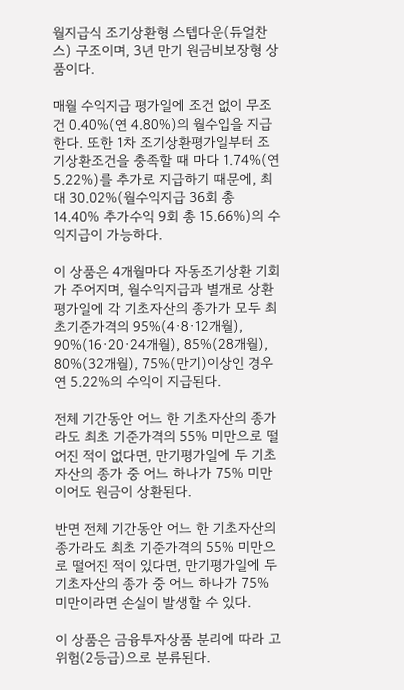월지급식 조기상환형 스텝다운(듀얼찬스) 구조이며, 3년 만기 원금비보장형 상품이다.

매월 수익지급 평가일에 조건 없이 무조건 0.40%(연 4.80%)의 월수입을 지급한다. 또한 1차 조기상환평가일부터 조기상환조건을 충족할 때 마다 1.74%(연 5.22%)를 추가로 지급하기 때문에, 최대 30.02%(월수익지급 36회 총 14.40% 추가수익 9회 총 15.66%)의 수익지급이 가능하다.

이 상품은 4개월마다 자동조기상환 기회가 주어지며, 월수익지급과 별개로 상환평가일에 각 기초자산의 종가가 모두 최초기준가격의 95%(4·8·12개월), 90%(16·20·24개월), 85%(28개월), 80%(32개월), 75%(만기)이상인 경우 연 5.22%의 수익이 지급된다.

전체 기간동안 어느 한 기초자산의 종가라도 최초 기준가격의 55% 미만으로 떨어진 적이 없다면, 만기평가일에 두 기초자산의 종가 중 어느 하나가 75% 미만이어도 원금이 상환된다.

반면 전체 기간동안 어느 한 기초자산의 종가라도 최초 기준가격의 55% 미만으로 떨어진 적이 있다면, 만기평가일에 두 기초자산의 종가 중 어느 하나가 75% 미만이라면 손실이 발생할 수 있다.

이 상품은 금융투자상품 분리에 따라 고위험(2등급)으로 분류된다.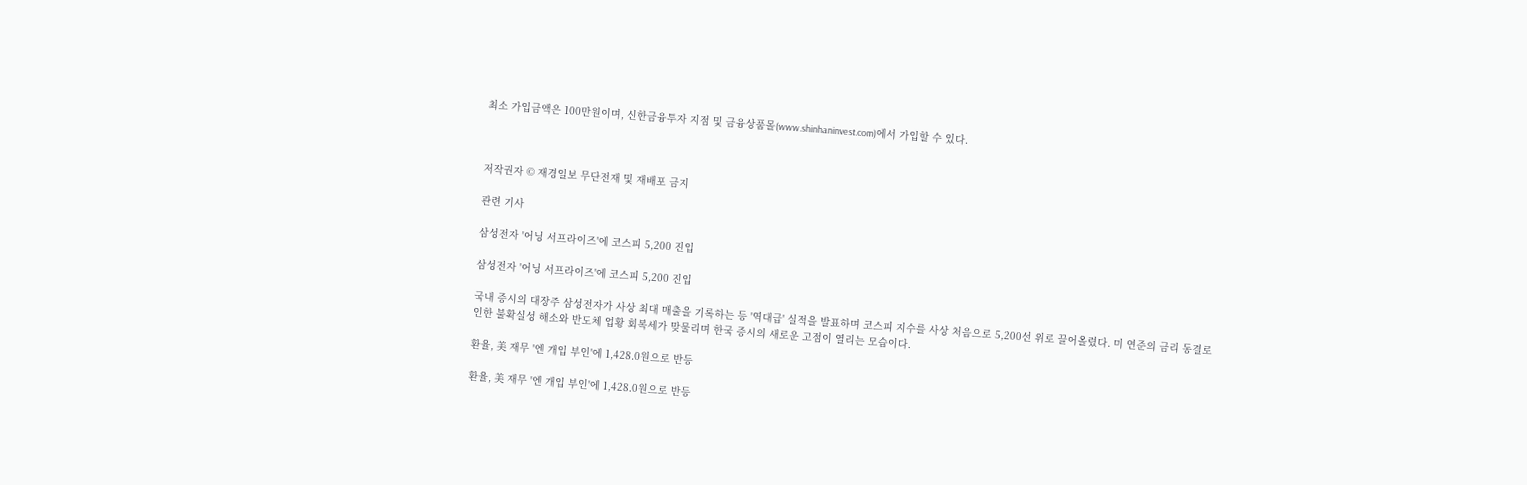최소 가입금액은 100만원이며, 신한금융투자 지점 및 금융상품몰(www.shinhaninvest.com)에서 가입할 수 있다.



저작권자 © 재경일보 무단전재 및 재배포 금지

관련 기사

삼성전자 '어닝 서프라이즈'에 코스피 5,200 진입

삼성전자 '어닝 서프라이즈'에 코스피 5,200 진입

국내 증시의 대장주 삼성전자가 사상 최대 매출을 기록하는 등 '역대급' 실적을 발표하며 코스피 지수를 사상 처음으로 5,200선 위로 끌어올렸다. 미 연준의 금리 동결로 인한 불확실성 해소와 반도체 업황 회복세가 맞물리며 한국 증시의 새로운 고점이 열리는 모습이다.

환율, 美 재무 '엔 개입 부인'에 1,428.0원으로 반등

환율, 美 재무 '엔 개입 부인'에 1,428.0원으로 반등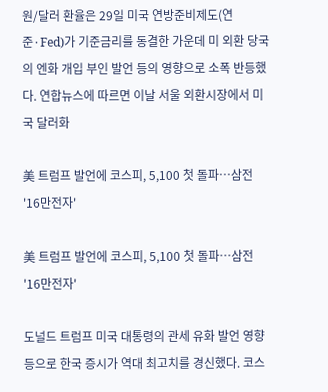원/달러 환율은 29일 미국 연방준비제도(연준·Fed)가 기준금리를 동결한 가운데 미 외환 당국의 엔화 개입 부인 발언 등의 영향으로 소폭 반등했다. 연합뉴스에 따르면 이날 서울 외환시장에서 미국 달러화

美 트럼프 발언에 코스피, 5,100 첫 돌파…삼전 '16만전자'

美 트럼프 발언에 코스피, 5,100 첫 돌파…삼전 '16만전자'

도널드 트럼프 미국 대통령의 관세 유화 발언 영향 등으로 한국 증시가 역대 최고치를 경신했다. 코스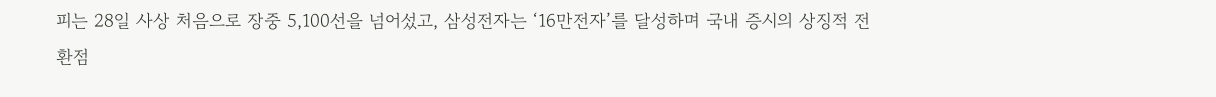피는 28일 사상 처음으로 장중 5,100선을 넘어섰고, 삼성전자는 ‘16만전자’를 달성하며 국내 증시의 상징적 전환점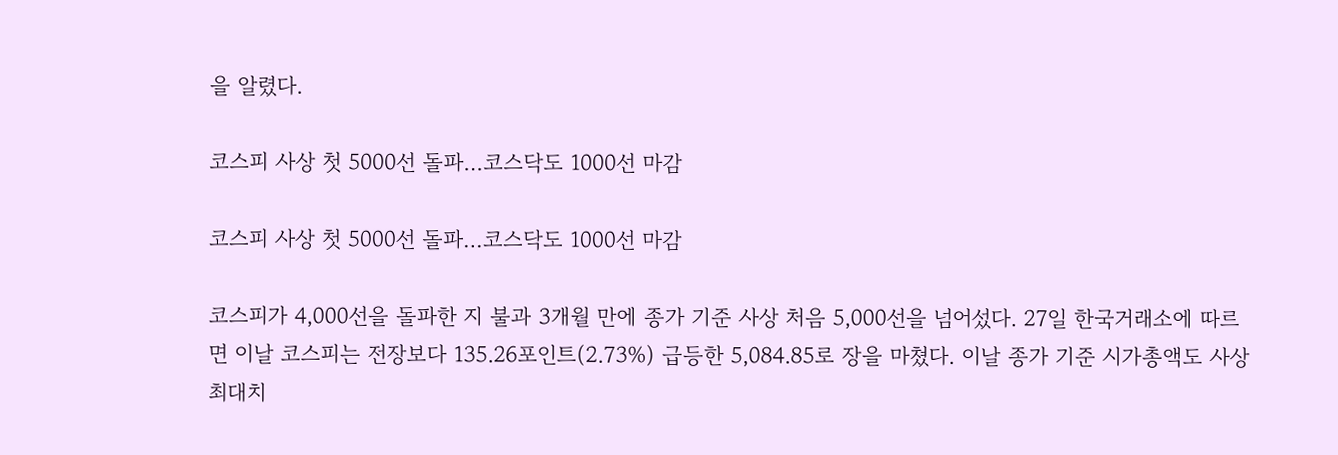을 알렸다.

코스피 사상 첫 5000선 돌파…코스닥도 1000선 마감

코스피 사상 첫 5000선 돌파…코스닥도 1000선 마감

코스피가 4,000선을 돌파한 지 불과 3개월 만에 종가 기준 사상 처음 5,000선을 넘어섰다. 27일 한국거래소에 따르면 이날 코스피는 전장보다 135.26포인트(2.73%) 급등한 5,084.85로 장을 마쳤다. 이날 종가 기준 시가총액도 사상 최대치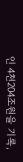인 4천204조원을 기록,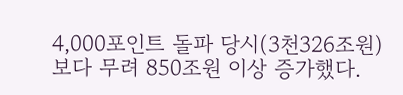4,000포인트 돌파 당시(3천326조원)보다 무려 850조원 이상 증가했다.